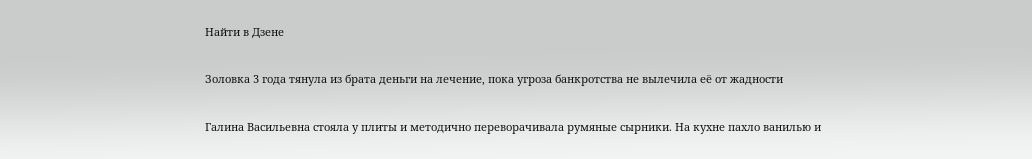Найти в Дзене

Золовка 3 года тянула из брата деньги на лечение, пока угроза банкротства не вылечила её от жадности

Галина Васильевна стояла у плиты и методично переворачивала румяные сырники. На кухне пахло ванилью и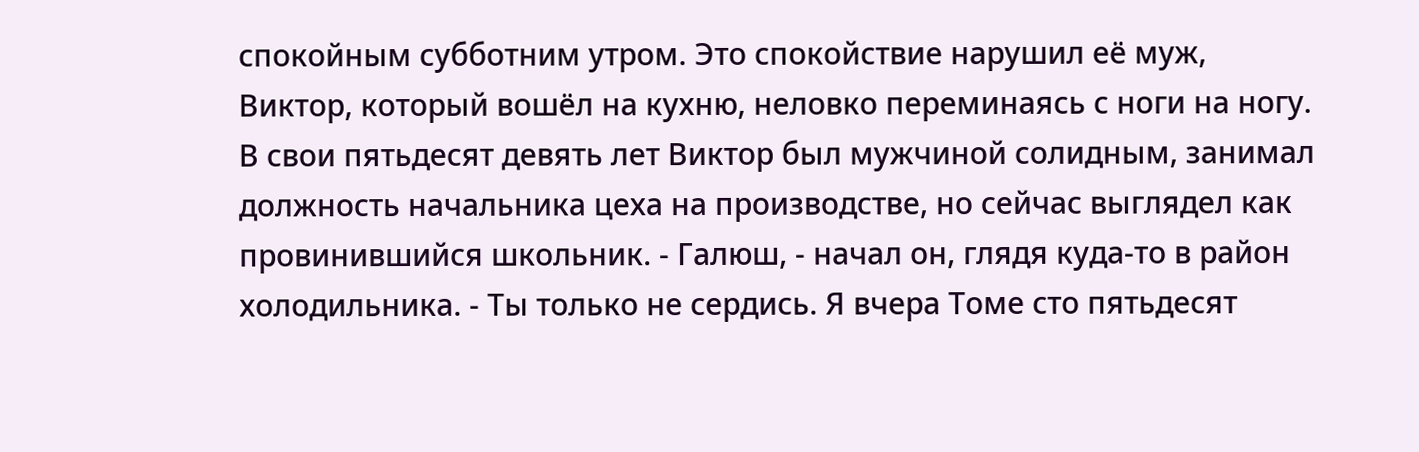спокойным субботним утром. Это спокойствие нарушил её муж, Виктор, который вошёл на кухню, неловко переминаясь с ноги на ногу. В свои пятьдесят девять лет Виктор был мужчиной солидным, занимал должность начальника цеха на производстве, но сейчас выглядел как провинившийся школьник. - Галюш, - начал он, глядя куда-то в район холодильника. - Ты только не сердись. Я вчера Томе сто пятьдесят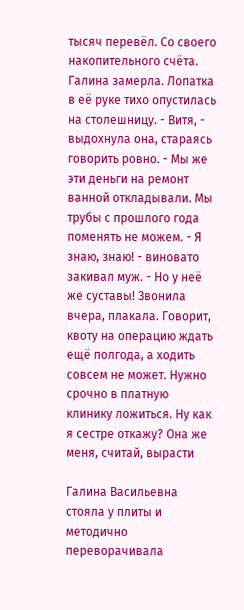тысяч перевёл. Со своего накопительного счёта. Галина замерла. Лопатка в её руке тихо опустилась на столешницу. - Витя, - выдохнула она, стараясь говорить ровно. - Мы же эти деньги на ремонт ванной откладывали. Мы трубы с прошлого года поменять не можем. - Я знаю, знаю! - виновато закивал муж. - Но у неё же суставы! Звонила вчера, плакала. Говорит, квоту на операцию ждать ещё полгода, а ходить совсем не может. Нужно срочно в платную клинику ложиться. Ну как я сестре откажу? Она же меня, считай, вырасти

Галина Васильевна стояла у плиты и методично переворачивала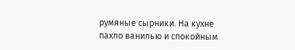румяные сырники. На кухне пахло ванилью и спокойным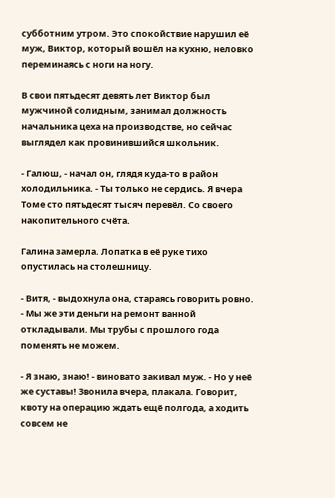субботним утром. Это спокойствие нарушил её муж, Виктор, который вошёл на кухню, неловко переминаясь с ноги на ногу.

В свои пятьдесят девять лет Виктор был мужчиной солидным, занимал должность начальника цеха на производстве, но сейчас выглядел как провинившийся школьник.

- Галюш, - начал он, глядя куда-то в район холодильника. - Ты только не сердись. Я вчера Томе сто пятьдесят тысяч перевёл. Со своего накопительного счёта.

Галина замерла. Лопатка в её руке тихо опустилась на столешницу.

- Витя, - выдохнула она, стараясь говорить ровно. - Мы же эти деньги на ремонт ванной откладывали. Мы трубы с прошлого года поменять не можем.

- Я знаю, знаю! - виновато закивал муж. - Но у неё же суставы! Звонила вчера, плакала. Говорит, квоту на операцию ждать ещё полгода, а ходить совсем не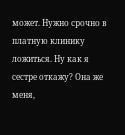может. Нужно срочно в платную клинику ложиться. Ну как я сестре откажу? Она же меня,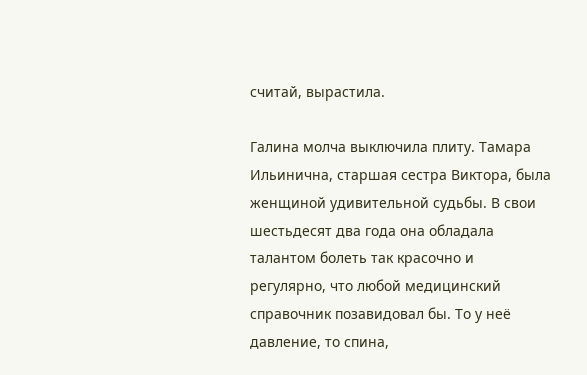считай, вырастила.

Галина молча выключила плиту. Тамара Ильинична, старшая сестра Виктора, была женщиной удивительной судьбы. В свои шестьдесят два года она обладала талантом болеть так красочно и регулярно, что любой медицинский справочник позавидовал бы. То у неё давление, то спина,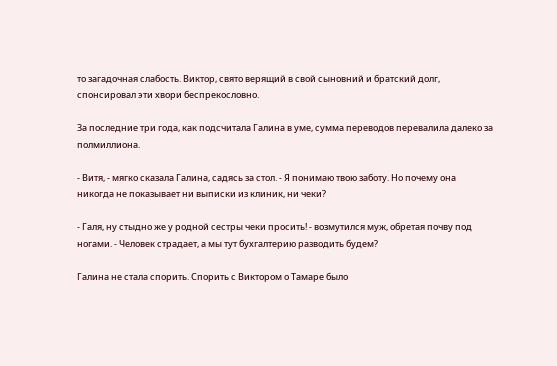то загадочная слабость. Виктор, свято верящий в свой сыновний и братский долг, спонсировал эти хвори беспрекословно.

За последние три года, как подсчитала Галина в уме, сумма переводов перевалила далеко за полмиллиона.

- Витя, - мягко сказала Галина, садясь за стол. - Я понимаю твою заботу. Но почему она никогда не показывает ни выписки из клиник, ни чеки?

- Галя, ну стыдно же у родной сестры чеки просить! - возмутился муж, обретая почву под ногами. - Человек страдает, а мы тут бухгалтерию разводить будем?

Галина не стала спорить. Спорить с Виктором о Тамаре было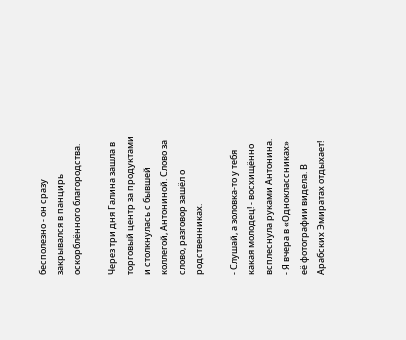бесполезно - он сразу закрывался в панцирь оскорблённого благородства.

Через три дня Галина зашла в торговый центр за продуктами и столкнулась с бывшей коллегой, Антониной. Слово за слово, разговор зашёл о родственниках.

- Слушай, а золовка-то у тебя какая молодец! - восхищённо всплеснула руками Антонина. - Я вчера в «Одноклассниках» её фотографии видела. В Арабских Эмиратах отдыхает!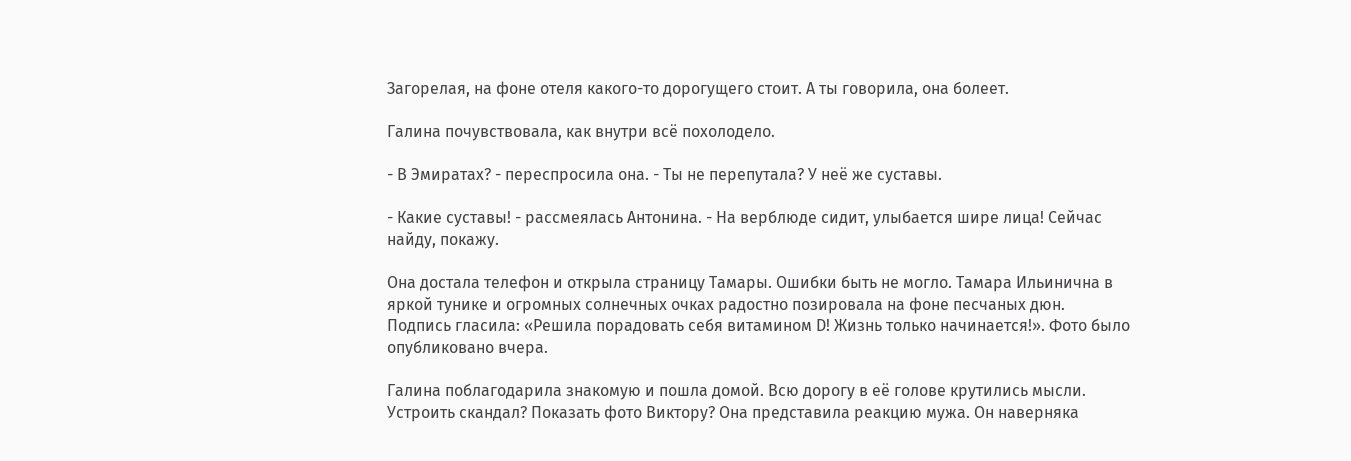Загорелая, на фоне отеля какого-то дорогущего стоит. А ты говорила, она болеет.

Галина почувствовала, как внутри всё похолодело.

- В Эмиратах? - переспросила она. - Ты не перепутала? У неё же суставы.

- Какие суставы! - рассмеялась Антонина. - На верблюде сидит, улыбается шире лица! Сейчас найду, покажу.

Она достала телефон и открыла страницу Тамары. Ошибки быть не могло. Тамара Ильинична в яркой тунике и огромных солнечных очках радостно позировала на фоне песчаных дюн. Подпись гласила: «Решила порадовать себя витамином D! Жизнь только начинается!». Фото было опубликовано вчера.

Галина поблагодарила знакомую и пошла домой. Всю дорогу в её голове крутились мысли. Устроить скандал? Показать фото Виктору? Она представила реакцию мужа. Он наверняка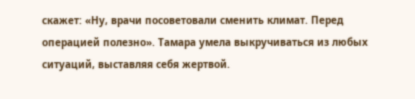скажет: «Ну, врачи посоветовали сменить климат. Перед операцией полезно». Тамара умела выкручиваться из любых ситуаций, выставляя себя жертвой.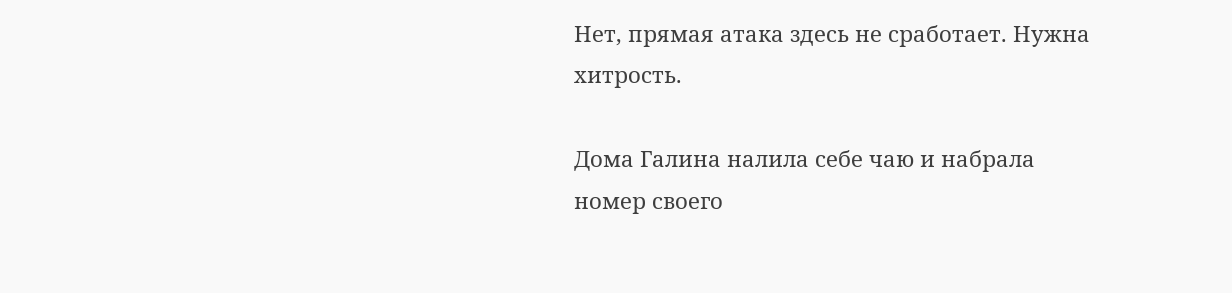Нет, прямая атака здесь не сработает. Нужна хитрость.

Дома Галина налила себе чаю и набрала номер своего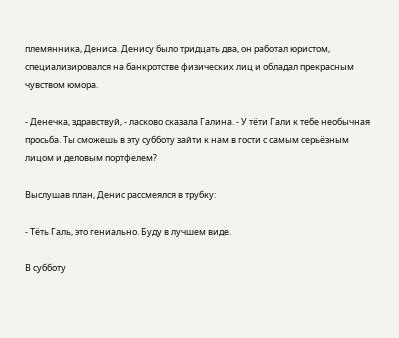племянника, Дениса. Денису было тридцать два, он работал юристом, специализировался на банкротстве физических лиц и обладал прекрасным чувством юмора.

- Денечка, здравствуй, - ласково сказала Галина. - У тёти Гали к тебе необычная просьба. Ты сможешь в эту субботу зайти к нам в гости с самым серьёзным лицом и деловым портфелем?

Выслушав план, Денис рассмеялся в трубку:

- Тёть Галь, это гениально. Буду в лучшем виде.

В субботу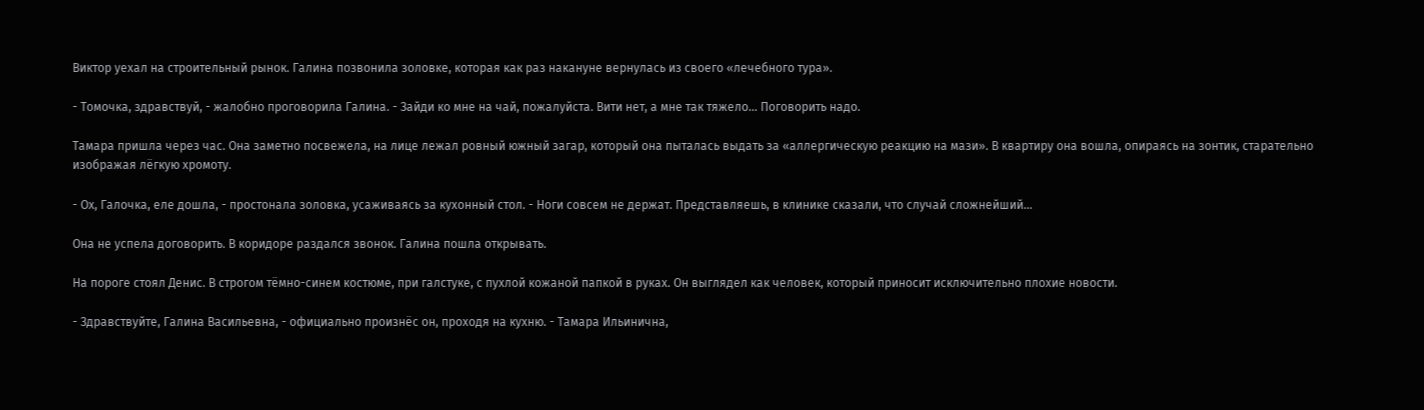Виктор уехал на строительный рынок. Галина позвонила золовке, которая как раз накануне вернулась из своего «лечебного тура».

- Томочка, здравствуй, - жалобно проговорила Галина. - Зайди ко мне на чай, пожалуйста. Вити нет, а мне так тяжело... Поговорить надо.

Тамара пришла через час. Она заметно посвежела, на лице лежал ровный южный загар, который она пыталась выдать за «аллергическую реакцию на мази». В квартиру она вошла, опираясь на зонтик, старательно изображая лёгкую хромоту.

- Ох, Галочка, еле дошла, - простонала золовка, усаживаясь за кухонный стол. - Ноги совсем не держат. Представляешь, в клинике сказали, что случай сложнейший...

Она не успела договорить. В коридоре раздался звонок. Галина пошла открывать.

На пороге стоял Денис. В строгом тёмно-синем костюме, при галстуке, с пухлой кожаной папкой в руках. Он выглядел как человек, который приносит исключительно плохие новости.

- Здравствуйте, Галина Васильевна, - официально произнёс он, проходя на кухню. - Тамара Ильинична,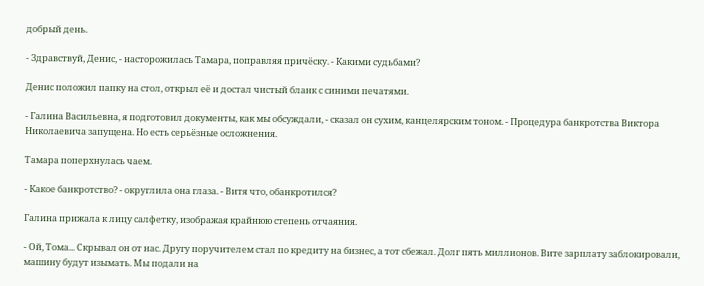добрый день.

- Здравствуй, Денис, - насторожилась Тамара, поправляя причёску. - Какими судьбами?

Денис положил папку на стол, открыл её и достал чистый бланк с синими печатями.

- Галина Васильевна, я подготовил документы, как мы обсуждали, - сказал он сухим, канцелярским тоном. - Процедура банкротства Виктора Николаевича запущена. Но есть серьёзные осложнения.

Тамара поперхнулась чаем.

- Какое банкротство? - округлила она глаза. - Витя что, обанкротился?

Галина прижала к лицу салфетку, изображая крайнюю степень отчаяния.

- Ой, Тома... Скрывал он от нас. Другу поручителем стал по кредиту на бизнес, а тот сбежал. Долг пять миллионов. Вите зарплату заблокировали, машину будут изымать. Мы подали на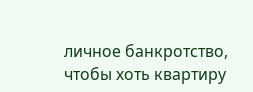личное банкротство, чтобы хоть квартиру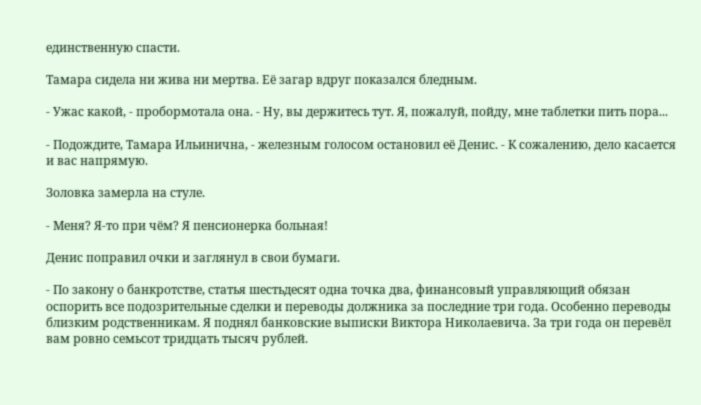единственную спасти.

Тамара сидела ни жива ни мертва. Её загар вдруг показался бледным.

- Ужас какой, - пробормотала она. - Ну, вы держитесь тут. Я, пожалуй, пойду, мне таблетки пить пора...

- Подождите, Тамара Ильинична, - железным голосом остановил её Денис. - К сожалению, дело касается и вас напрямую.

Золовка замерла на стуле.

- Меня? Я-то при чём? Я пенсионерка больная!

Денис поправил очки и заглянул в свои бумаги.

- По закону о банкротстве, статья шестьдесят одна точка два, финансовый управляющий обязан оспорить все подозрительные сделки и переводы должника за последние три года. Особенно переводы близким родственникам. Я поднял банковские выписки Виктора Николаевича. За три года он перевёл вам ровно семьсот тридцать тысяч рублей.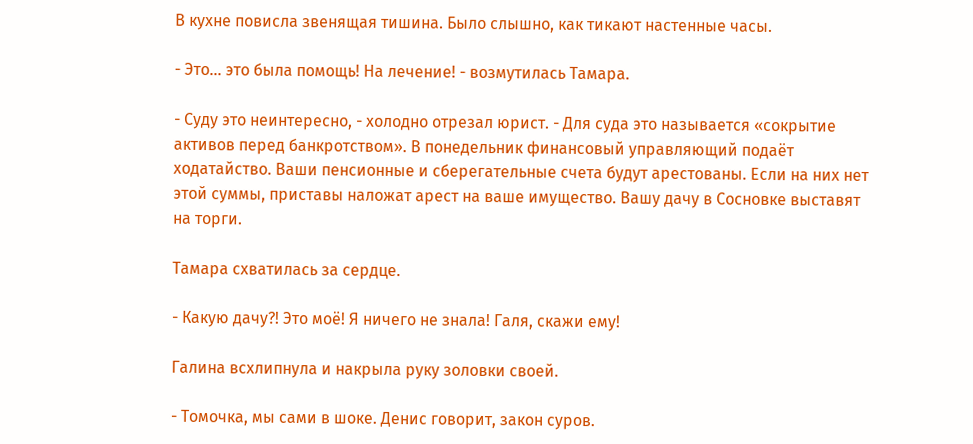В кухне повисла звенящая тишина. Было слышно, как тикают настенные часы.

- Это... это была помощь! На лечение! - возмутилась Тамара.

- Суду это неинтересно, - холодно отрезал юрист. - Для суда это называется «сокрытие активов перед банкротством». В понедельник финансовый управляющий подаёт ходатайство. Ваши пенсионные и сберегательные счета будут арестованы. Если на них нет этой суммы, приставы наложат арест на ваше имущество. Вашу дачу в Сосновке выставят на торги.

Тамара схватилась за сердце.

- Какую дачу?! Это моё! Я ничего не знала! Галя, скажи ему!

Галина всхлипнула и накрыла руку золовки своей.

- Томочка, мы сами в шоке. Денис говорит, закон суров.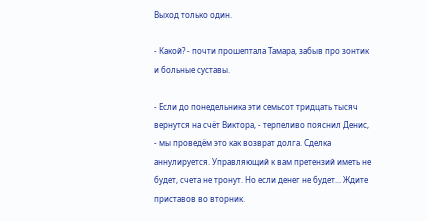Выход только один.

- Какой? - почти прошептала Тамара, забыв про зонтик и больные суставы.

- Если до понедельника эти семьсот тридцать тысяч вернутся на счёт Виктора, - терпеливо пояснил Денис, - мы проведём это как возврат долга. Сделка аннулируется. Управляющий к вам претензий иметь не будет, счета не тронут. Но если денег не будет... Ждите приставов во вторник.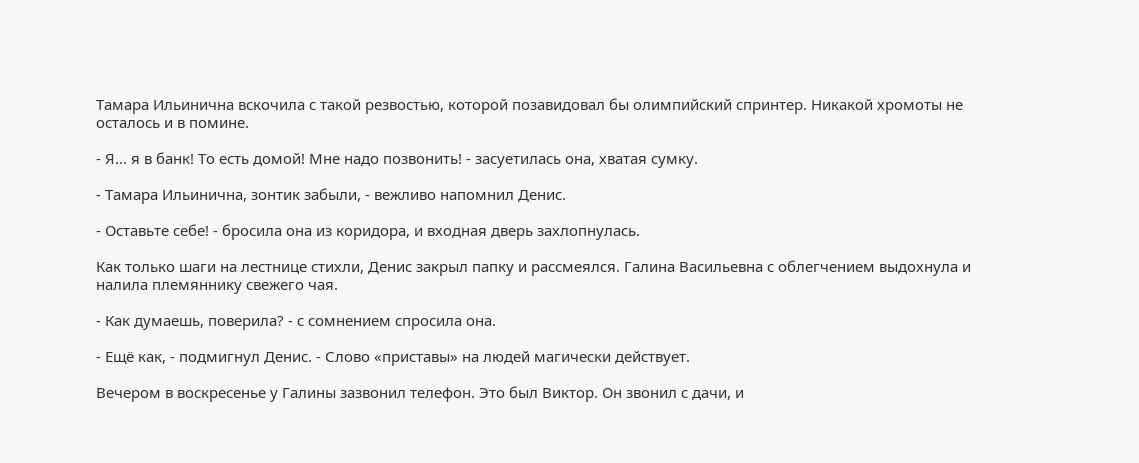Тамара Ильинична вскочила с такой резвостью, которой позавидовал бы олимпийский спринтер. Никакой хромоты не осталось и в помине.

- Я... я в банк! То есть домой! Мне надо позвонить! - засуетилась она, хватая сумку.

- Тамара Ильинична, зонтик забыли, - вежливо напомнил Денис.

- Оставьте себе! - бросила она из коридора, и входная дверь захлопнулась.

Как только шаги на лестнице стихли, Денис закрыл папку и рассмеялся. Галина Васильевна с облегчением выдохнула и налила племяннику свежего чая.

- Как думаешь, поверила? - с сомнением спросила она.

- Ещё как, - подмигнул Денис. - Слово «приставы» на людей магически действует.

Вечером в воскресенье у Галины зазвонил телефон. Это был Виктор. Он звонил с дачи, и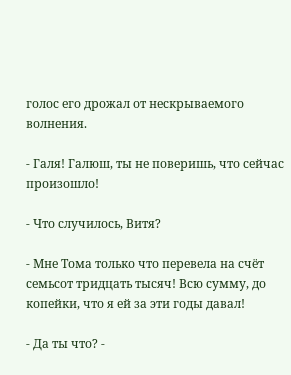голос его дрожал от нескрываемого волнения.

- Галя! Галюш, ты не поверишь, что сейчас произошло!

- Что случилось, Витя?

- Мне Тома только что перевела на счёт семьсот тридцать тысяч! Всю сумму, до копейки, что я ей за эти годы давал!

- Да ты что? -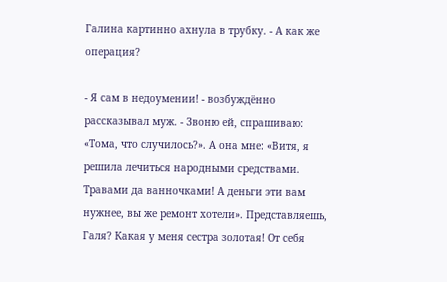Галина картинно ахнула в трубку. - А как же операция?

- Я сам в недоумении! - возбуждённо рассказывал муж. - Звоню ей, спрашиваю: «Тома, что случилось?». А она мне: «Витя, я решила лечиться народными средствами. Травами да ванночками! А деньги эти вам нужнее, вы же ремонт хотели». Представляешь, Галя? Какая у меня сестра золотая! От себя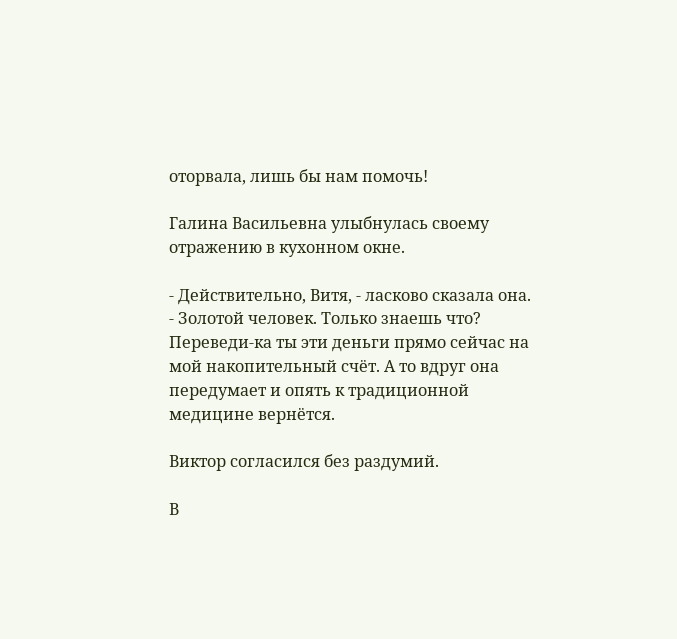оторвала, лишь бы нам помочь!

Галина Васильевна улыбнулась своему отражению в кухонном окне.

- Действительно, Витя, - ласково сказала она. - Золотой человек. Только знаешь что? Переведи-ка ты эти деньги прямо сейчас на мой накопительный счёт. А то вдруг она передумает и опять к традиционной медицине вернётся.

Виктор согласился без раздумий.

В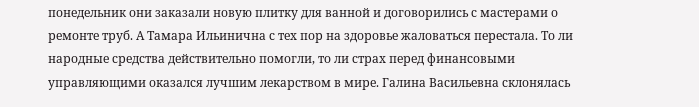понедельник они заказали новую плитку для ванной и договорились с мастерами о ремонте труб. А Тамара Ильинична с тех пор на здоровье жаловаться перестала. То ли народные средства действительно помогли, то ли страх перед финансовыми управляющими оказался лучшим лекарством в мире. Галина Васильевна склонялась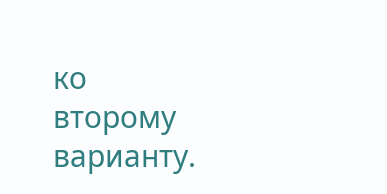ко второму варианту.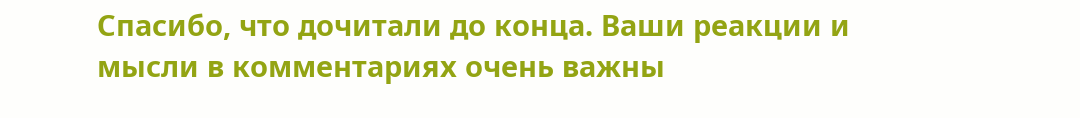Спасибо, что дочитали до конца. Ваши реакции и мысли в комментариях очень важны